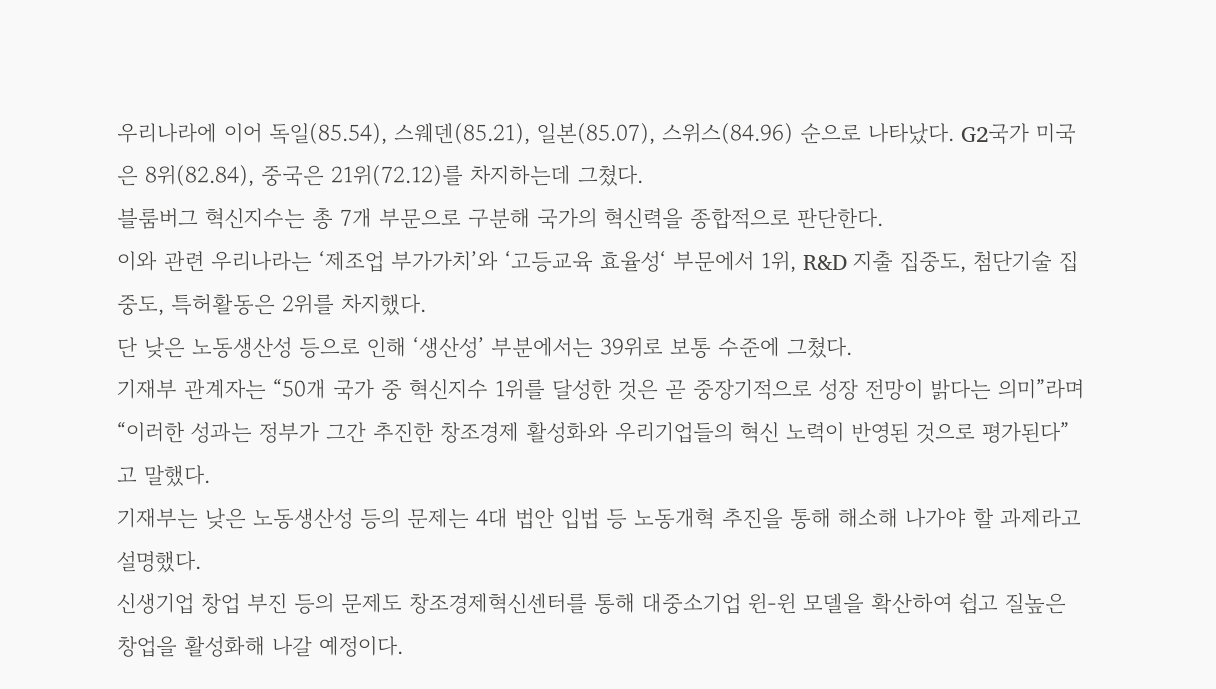우리나라에 이어 독일(85.54), 스웨덴(85.21), 일본(85.07), 스위스(84.96) 순으로 나타났다. G2국가 미국은 8위(82.84), 중국은 21위(72.12)를 차지하는데 그쳤다.
블룸버그 혁신지수는 총 7개 부문으로 구분해 국가의 혁신력을 종합적으로 판단한다.
이와 관련 우리나라는 ‘제조업 부가가치’와 ‘고등교육 효율성‘ 부문에서 1위, R&D 지출 집중도, 첨단기술 집중도, 특허활동은 2위를 차지했다.
단 낮은 노동생산성 등으로 인해 ‘생산성’ 부분에서는 39위로 보통 수준에 그쳤다.
기재부 관계자는 “50개 국가 중 혁신지수 1위를 달성한 것은 곧 중장기적으로 성장 전망이 밝다는 의미”라며 “이러한 성과는 정부가 그간 추진한 창조경제 활성화와 우리기업들의 혁신 노력이 반영된 것으로 평가된다”고 말했다.
기재부는 낮은 노동생산성 등의 문제는 4대 법안 입법 등 노동개혁 추진을 통해 해소해 나가야 할 과제라고 설명했다.
신생기업 창업 부진 등의 문제도 창조경제혁신센터를 통해 대중소기업 윈-윈 모델을 확산하여 쉽고 질높은 창업을 활성화해 나갈 예정이다.